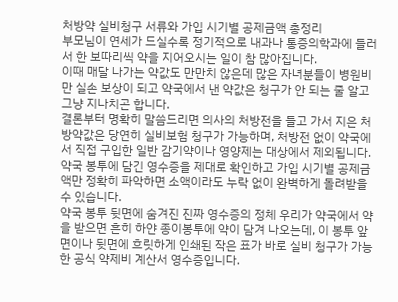처방약 실비청구 서류와 가입 시기별 공제금액 총정리
부모님이 연세가 드실수록 정기적으로 내과나 통증의학과에 들러서 한 보따리씩 약을 지어오시는 일이 참 많아집니다.
이때 매달 나가는 약값도 만만치 않은데 많은 자녀분들이 병원비만 실손 보상이 되고 약국에서 낸 약값은 청구가 안 되는 줄 알고 그냥 지나치곤 합니다.
결론부터 명확히 말씀드리면 의사의 처방전을 들고 가서 지은 처방약값은 당연히 실비보험 청구가 가능하며, 처방전 없이 약국에서 직접 구입한 일반 감기약이나 영양제는 대상에서 제외됩니다.
약국 봉투에 담긴 영수증을 제대로 확인하고 가입 시기별 공제금액만 정확히 파악하면 소액이라도 누락 없이 완벽하게 돌려받을 수 있습니다.
약국 봉투 뒷면에 숨겨진 진짜 영수증의 정체 우리가 약국에서 약을 받으면 흔히 하얀 종이봉투에 약이 담겨 나오는데, 이 봉투 앞면이나 뒷면에 흐릿하게 인쇄된 작은 표가 바로 실비 청구가 가능한 공식 약제비 계산서 영수증입니다.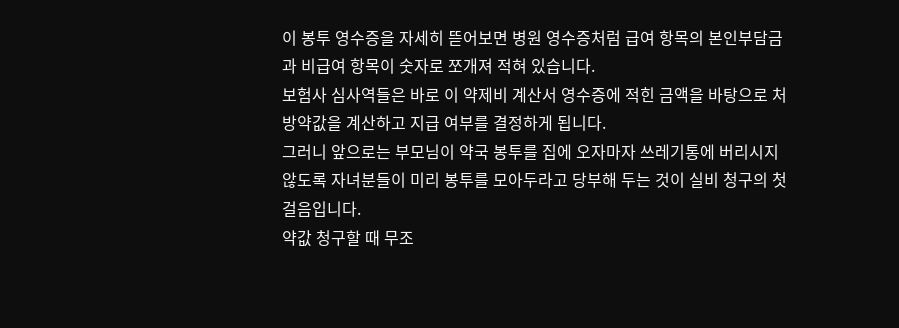이 봉투 영수증을 자세히 뜯어보면 병원 영수증처럼 급여 항목의 본인부담금과 비급여 항목이 숫자로 쪼개져 적혀 있습니다.
보험사 심사역들은 바로 이 약제비 계산서 영수증에 적힌 금액을 바탕으로 처방약값을 계산하고 지급 여부를 결정하게 됩니다.
그러니 앞으로는 부모님이 약국 봉투를 집에 오자마자 쓰레기통에 버리시지 않도록 자녀분들이 미리 봉투를 모아두라고 당부해 두는 것이 실비 청구의 첫걸음입니다.
약값 청구할 때 무조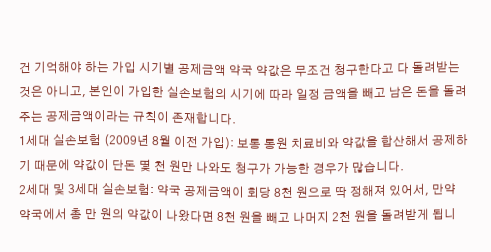건 기억해야 하는 가입 시기별 공제금액 약국 약값은 무조건 청구한다고 다 돌려받는 것은 아니고, 본인이 가입한 실손보험의 시기에 따라 일정 금액을 빼고 남은 돈을 돌려주는 공제금액이라는 규칙이 존재합니다.
1세대 실손보험 (2009년 8월 이전 가입): 보통 통원 치료비와 약값을 합산해서 공제하기 때문에 약값이 단돈 몇 천 원만 나와도 청구가 가능한 경우가 많습니다.
2세대 및 3세대 실손보험: 약국 공제금액이 회당 8천 원으로 딱 정해져 있어서, 만약 약국에서 총 만 원의 약값이 나왔다면 8천 원을 빼고 나머지 2천 원을 돌려받게 됩니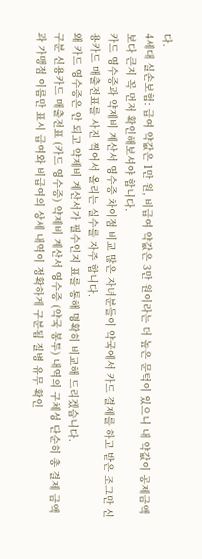다.
4세대 실손보험: 급여 약값은 1만 원, 비급여 약값은 3만 원이라는 더 높은 문턱이 있으니 내 약값이 공제금액보다 큰지 꼭 먼저 확인해보셔야 합니다.
카드 영수증과 약제비 계산서 영수증 차이점 비교 많은 자녀분들이 약국에서 카드 결제를 하고 받은 조그만 신용카드 매출전표를 사진 찍어서 올리는 실수를 자주 합니다.
왜 카드 영수증은 안 되고 약제비 계산서가 필수인지 표를 통해 명확히 비교해 드리겠습니다.
구분 신용카드 매출전표 (카드 영수증) 약제비 계산서 영수증 (약국 봉투) 내역의 구체성 단순히 총 결제 금액과 가맹점 이름만 표시 급여와 비급여의 상세 내역이 정확하게 구분됨 질병 유무 확인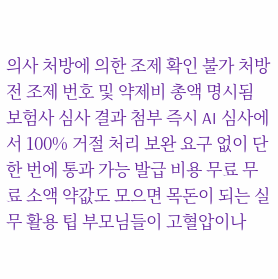의사 처방에 의한 조제 확인 불가 처방전 조제 번호 및 약제비 총액 명시됨 보험사 심사 결과 첨부 즉시 AI 심사에서 100% 거절 처리 보완 요구 없이 단 한 번에 통과 가능 발급 비용 무료 무료 소액 약값도 모으면 목돈이 되는 실무 활용 팁 부모님들이 고혈압이나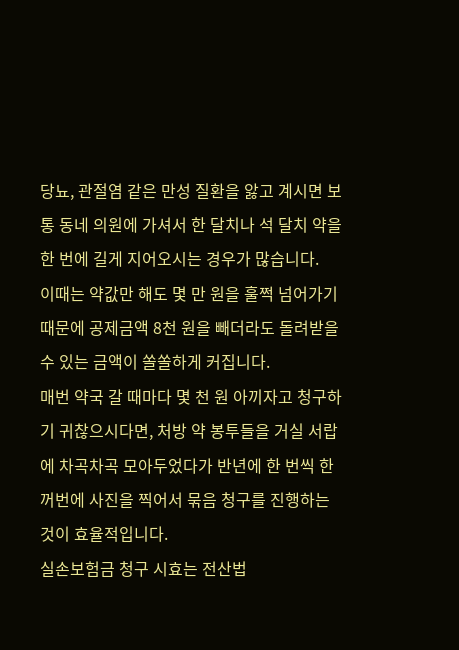당뇨, 관절염 같은 만성 질환을 앓고 계시면 보통 동네 의원에 가셔서 한 달치나 석 달치 약을 한 번에 길게 지어오시는 경우가 많습니다.
이때는 약값만 해도 몇 만 원을 훌쩍 넘어가기 때문에 공제금액 8천 원을 빼더라도 돌려받을 수 있는 금액이 쏠쏠하게 커집니다.
매번 약국 갈 때마다 몇 천 원 아끼자고 청구하기 귀찮으시다면, 처방 약 봉투들을 거실 서랍에 차곡차곡 모아두었다가 반년에 한 번씩 한꺼번에 사진을 찍어서 묶음 청구를 진행하는 것이 효율적입니다.
실손보험금 청구 시효는 전산법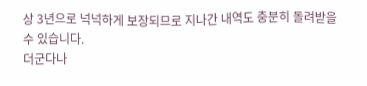상 3년으로 넉넉하게 보장되므로 지나간 내역도 충분히 돌려받을 수 있습니다.
더군다나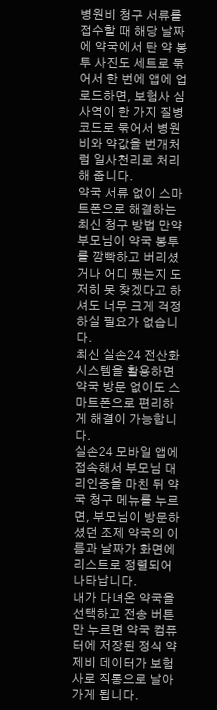병원비 청구 서류를 접수할 때 해당 날짜에 약국에서 탄 약 봉투 사진도 세트로 묶어서 한 번에 앱에 업로드하면, 보험사 심사역이 한 가지 질병 코드로 묶어서 병원비와 약값을 번개처럼 일사천리로 처리해 줍니다.
약국 서류 없이 스마트폰으로 해결하는 최신 청구 방법 만약 부모님이 약국 봉투를 깜빡하고 버리셨거나 어디 뒀는지 도저히 못 찾겠다고 하셔도 너무 크게 걱정하실 필요가 없습니다.
최신 실손24 전산화 시스템을 활용하면 약국 방문 없이도 스마트폰으로 편리하게 해결이 가능합니다.
실손24 모바일 앱에 접속해서 부모님 대리인증을 마친 뒤 약국 청구 메뉴를 누르면, 부모님이 방문하셨던 조제 약국의 이름과 날짜가 화면에 리스트로 정렬되어 나타납니다.
내가 다녀온 약국을 선택하고 전송 버튼만 누르면 약국 컴퓨터에 저장된 정식 약제비 데이터가 보험사로 직통으로 날아가게 됩니다.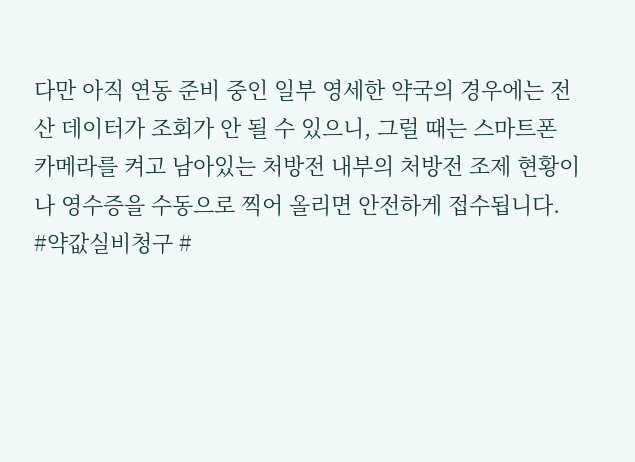다만 아직 연동 준비 중인 일부 영세한 약국의 경우에는 전산 데이터가 조회가 안 될 수 있으니, 그럴 때는 스마트폰 카메라를 켜고 남아있는 처방전 내부의 처방전 조제 현황이나 영수증을 수동으로 찍어 올리면 안전하게 접수됩니다.
#약값실비청구 #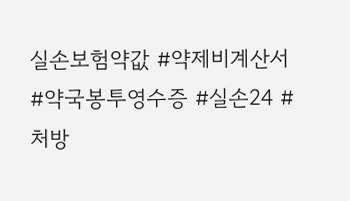실손보험약값 #약제비계산서 #약국봉투영수증 #실손24 #처방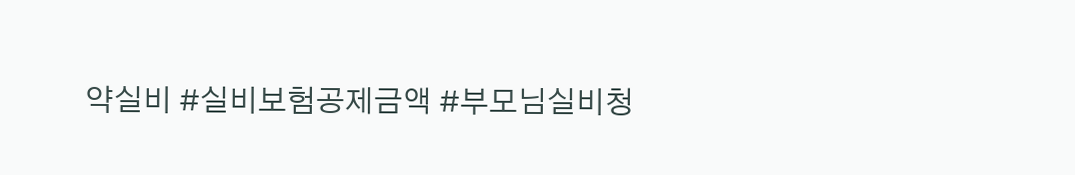약실비 #실비보험공제금액 #부모님실비청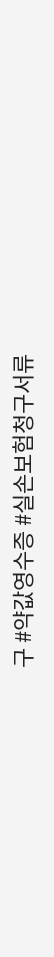구 #약값영수증 #실손보험청구서류